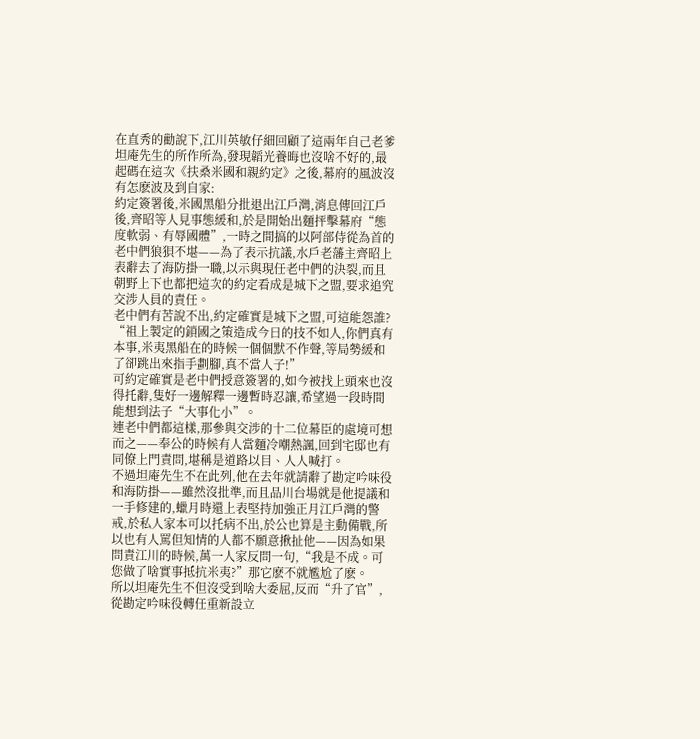在直秀的勸說下,江川英敏仔細回顧了這兩年自己老爹坦庵先生的所作所為,發現韜光養晦也沒啥不好的,最起碼在這次《扶桑米國和親約定》之後,幕府的風波沒有怎麽波及到自家:
約定簽署後,米國黑船分批退出江戶灣,消息傳回江戶後,齊昭等人見事態緩和,於是開始出麵抨擊幕府“態度軟弱、有辱國體”,一時之間搞的以阿部侍從為首的老中們狼狽不堪——為了表示抗議,水戶老藩主齊昭上表辭去了海防掛一職,以示與現任老中們的決裂,而且朝野上下也都把這次的約定看成是城下之盟,要求追究交涉人員的責任。
老中們有苦說不出,約定確實是城下之盟,可這能怨誰?
“祖上製定的鎖國之策造成今日的技不如人,你們真有本事,米夷黑船在的時候一個個默不作聲,等局勢緩和了卻跳出來指手劃腳,真不當人子!”
可約定確實是老中們授意簽署的,如今被找上頭來也沒得托辭,隻好一邊解釋一邊暫時忍讓,希望過一段時間能想到法子“大事化小”。
連老中們都這樣,那參與交涉的十二位幕臣的處境可想而之——奉公的時候有人當麵冷嘲熱諷,回到宅邸也有同僚上門責問,堪稱是道路以目、人人喊打。
不過坦庵先生不在此列,他在去年就請辭了勘定吟味役和海防掛——雖然沒批準,而且品川台場就是他提議和一手修建的,蠟月時還上表堅持加強正月江戶灣的警戒,於私人家本可以托病不出,於公也算是主動備戰,所以也有人罵但知情的人都不願意揪扯他——因為如果問責江川的時候,萬一人家反問一句,“我是不成。可您做了啥實事抵抗米夷?”那它麽不就尷尬了麽。
所以坦庵先生不但沒受到啥大委屈,反而“升了官”,從勘定吟味役轉任重新設立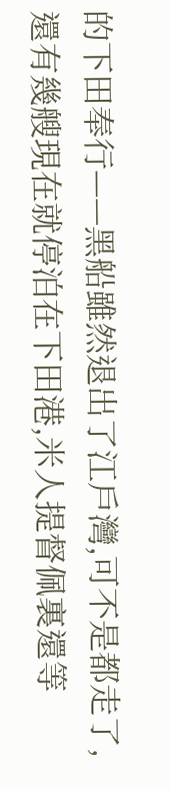的下田奉行——黑船雖然退出了江戶灣,可不是都走了,還有幾艘現在就停泊在下田港,米人提督佩裏還等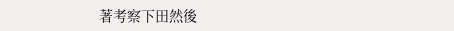著考察下田然後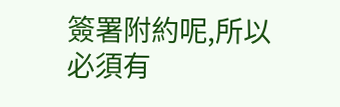簽署附約呢,所以必須有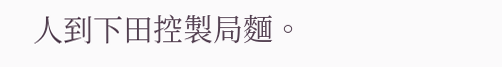人到下田控製局麵。